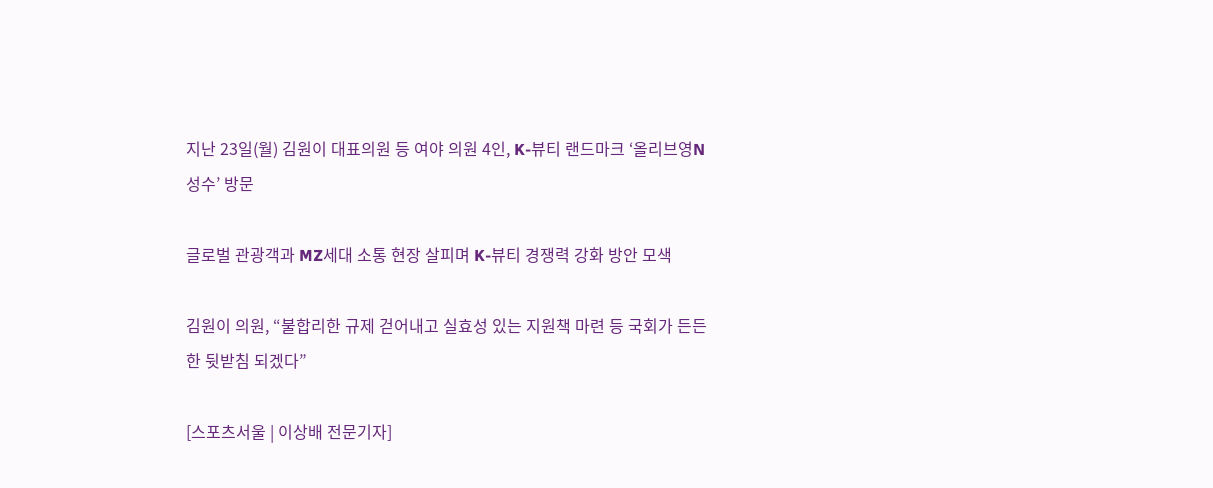지난 23일(월) 김원이 대표의원 등 여야 의원 4인, K-뷰티 랜드마크 ‘올리브영N 성수’ 방문

글로벌 관광객과 MZ세대 소통 현장 살피며 K-뷰티 경쟁력 강화 방안 모색

김원이 의원, “불합리한 규제 걷어내고 실효성 있는 지원책 마련 등 국회가 든든한 뒷받침 되겠다”

[스포츠서울 | 이상배 전문기자]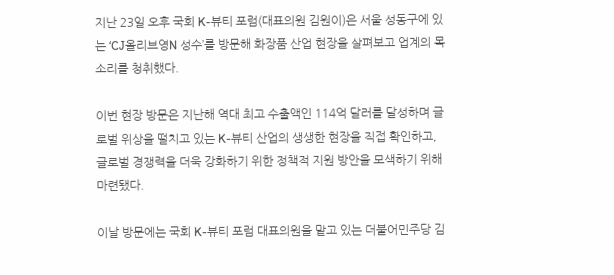지난 23일 오후 국회 K-뷰티 포럼(대표의원 김원이)은 서울 성동구에 있는 ‘CJ올리브영N 성수’를 방문해 화장품 산업 현장을 살펴보고 업계의 목소리를 청취했다.

이번 현장 방문은 지난해 역대 최고 수출액인 114억 달러를 달성하며 글로벌 위상을 떨치고 있는 K-뷰티 산업의 생생한 현장을 직접 확인하고, 글로벌 경쟁력을 더욱 강화하기 위한 정책적 지원 방안을 모색하기 위해 마련됐다.

이날 방문에는 국회 K-뷰티 포럼 대표의원을 맡고 있는 더불어민주당 김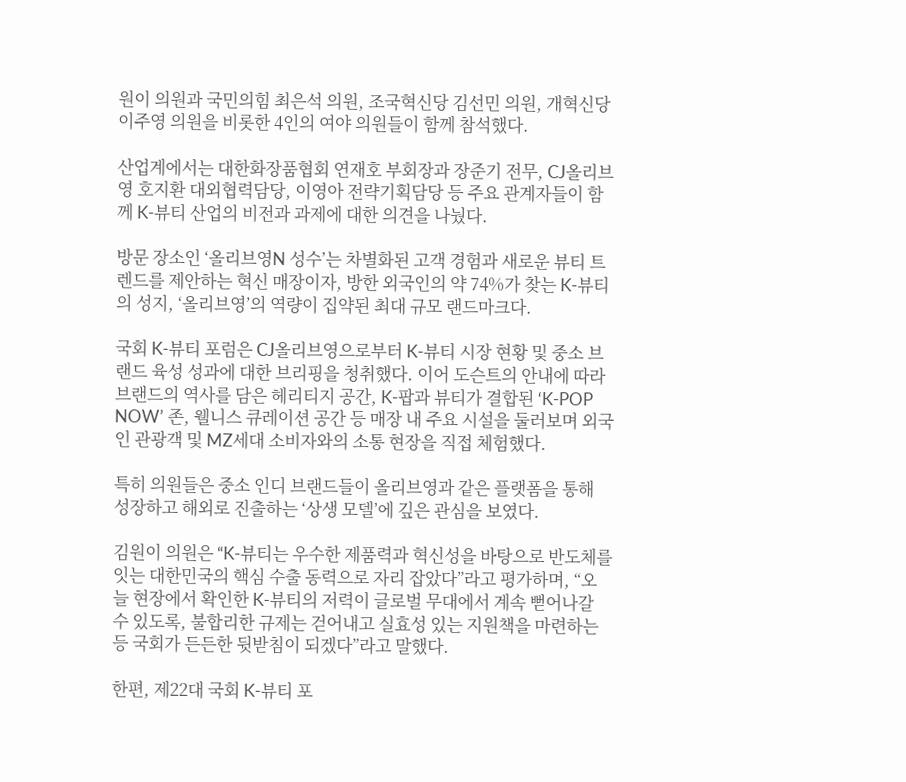원이 의원과 국민의힘 최은석 의원, 조국혁신당 김선민 의원, 개혁신당 이주영 의원을 비롯한 4인의 여야 의원들이 함께 참석했다.

산업계에서는 대한화장품협회 연재호 부회장과 장준기 전무, CJ올리브영 호지환 대외협력담당, 이영아 전략기획담당 등 주요 관계자들이 함께 K-뷰티 산업의 비전과 과제에 대한 의견을 나눴다.

방문 장소인 ‘올리브영N 성수’는 차별화된 고객 경험과 새로운 뷰티 트렌드를 제안하는 혁신 매장이자, 방한 외국인의 약 74%가 찾는 K-뷰티의 성지, ‘올리브영’의 역량이 집약된 최대 규모 랜드마크다.

국회 K-뷰티 포럼은 CJ올리브영으로부터 K-뷰티 시장 현황 및 중소 브랜드 육성 성과에 대한 브리핑을 청취했다. 이어 도슨트의 안내에 따라 브랜드의 역사를 담은 헤리티지 공간, K-팝과 뷰티가 결합된 ‘K-POP NOW’ 존, 웰니스 큐레이션 공간 등 매장 내 주요 시설을 둘러보며 외국인 관광객 및 MZ세대 소비자와의 소통 현장을 직접 체험했다.

특히 의원들은 중소 인디 브랜드들이 올리브영과 같은 플랫폼을 통해 성장하고 해외로 진출하는 ‘상생 모델’에 깊은 관심을 보였다.

김원이 의원은 “K-뷰티는 우수한 제품력과 혁신성을 바탕으로 반도체를 잇는 대한민국의 핵심 수출 동력으로 자리 잡았다”라고 평가하며, “오늘 현장에서 확인한 K-뷰티의 저력이 글로벌 무대에서 계속 뻗어나갈 수 있도록, 불합리한 규제는 걷어내고 실효성 있는 지원책을 마련하는 등 국회가 든든한 뒷받침이 되겠다”라고 말했다.

한편, 제22대 국회 K-뷰티 포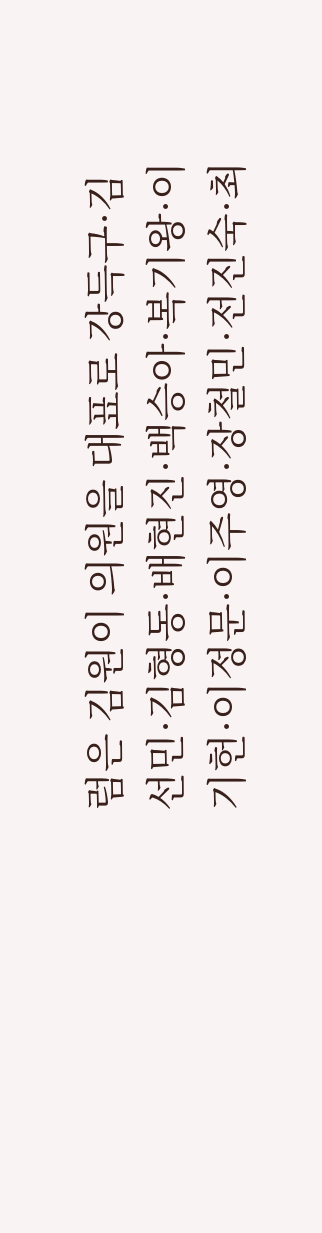럼은 김원이 의원을 대표로 강득구·김선민·김형동·배현진·백승아·복기왕·이기헌·이정문·이주영·장철민·전진숙·최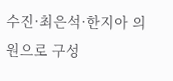수진·최은석·한지아 의원으로 구성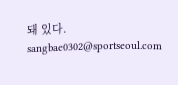돼 있다. sangbae0302@sportseoul.com